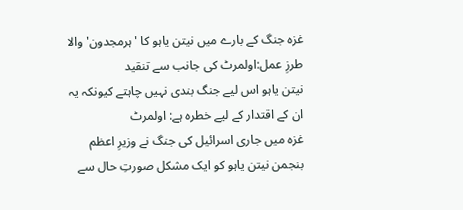غزہ جنگ کے بارے میں نیتن یاہو کا 'ہرمجدون' والا طرزِ عمل:اولمرٹ کی جانب سے تنقید
نیتن یاہو اس لیے جنگ بندی نہیں چاہتے کیونکہ یہ ان کے اقتدار کے لیے خطرہ ہے: اولمرٹ
غزہ میں جاری اسرائیل کی جنگ نے وزیرِ اعظم بنجمن نیتن یاہو کو ایک مشکل صورتِ حال سے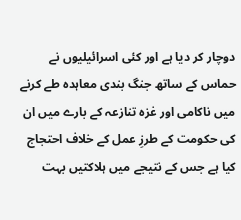دوچار کر دیا ہے اور کئی اسرائیلیوں نے حماس کے ساتھ جنگ بندی معاہدہ طے کرنے میں ناکامی اور غزہ تنازعہ کے بارے میں ان کی حکومت کے طرزِ عمل کے خلاف احتجاج کیا ہے جس کے نتیجے میں ہلاکتیں بہت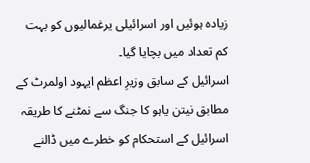زیادہ ہوئیں اور اسرائیلی یرغمالیوں کو بہت کم تعداد میں بچایا گیا۔
اسرائیل کے سابق وزیرِ اعظم ایہود اولمرٹ کے مطابق نیتن یاہو کا جنگ سے نمٹنے کا طریقہ اسرائیل کے استحکام کو خطرے میں ڈالنے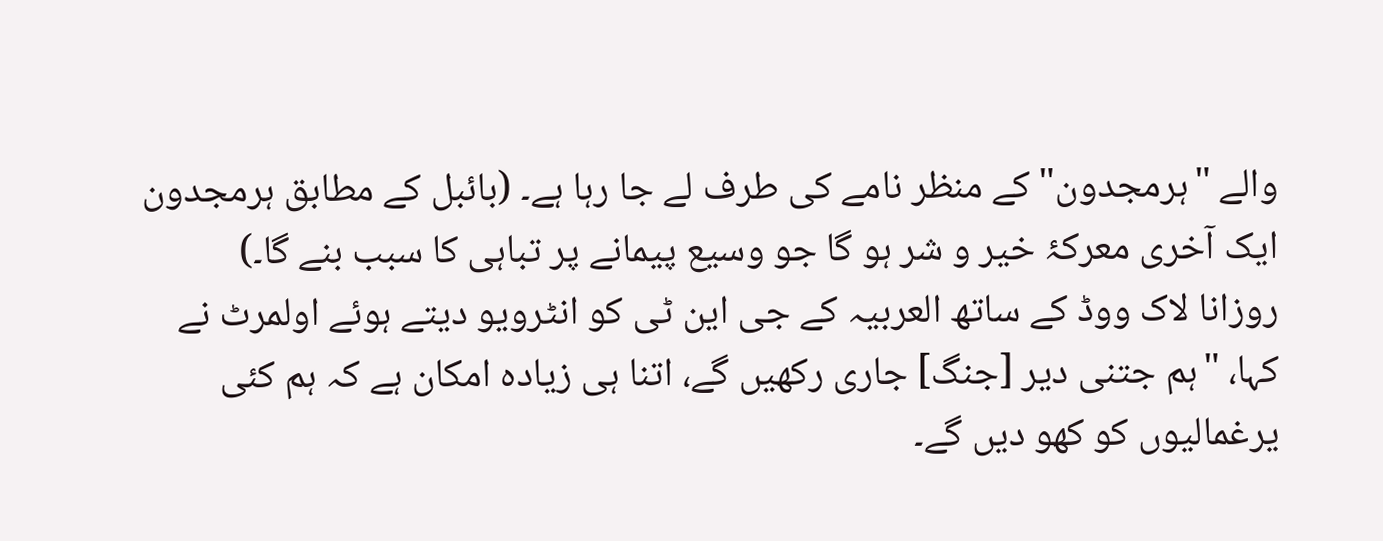والے "ہرمجدون" کے منظر نامے کی طرف لے جا رہا ہے۔ (بائبل کے مطابق ہرمجدون ایک آخری معرکۂ خیر و شر ہو گا جو وسیع پیمانے پر تباہی کا سبب بنے گا۔)
روزانا لاک ووڈ کے ساتھ العربیہ کے جی این ٹی کو انٹرویو دیتے ہوئے اولمرٹ نے کہا، "ہم جتنی دیر [جنگ] جاری رکھیں گے، اتنا ہی زیادہ امکان ہے کہ ہم کئی یرغمالیوں کو کھو دیں گے۔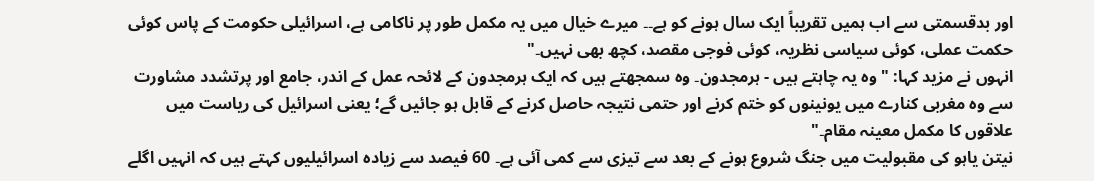اور بدقسمتی سے اب ہمیں تقریباً ایک سال ہونے کو ہے۔۔ میرے خیال میں یہ مکمل طور پر ناکامی ہے، اسرائیلی حکومت کے پاس کوئی حکمت عملی، کوئی سیاسی نظریہ، کوئی فوجی مقصد، کچھ بھی نہیں۔"
انہوں نے مزید کہا: "وہ یہ چاہتے ہیں - ہرمجدون۔ وہ سمجھتے ہیں کہ ایک ہرمجدون کے لائحہ عمل کے اندر، جامع اور پرتشدد مشاورت سے وہ مغربی کنارے میں یونینوں کو ختم کرنے اور حتمی نتیجہ حاصل کرنے کے قابل ہو جائیں گے؛ یعنی اسرائیل کی ریاست میں علاقوں کا مکمل معینہ مقام۔"
نیتن یاہو کی مقبولیت میں جنگ شروع ہونے کے بعد سے تیزی سے کمی آئی ہے۔ 60 فیصد سے زیادہ اسرائیلیوں کہتے ہیں کہ انہیں اگلے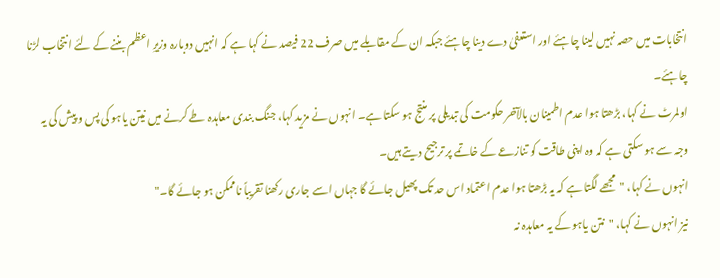انتخابات میں حصہ نہیں لینا چاہئے اور استعفیٰ دے دینا چاہئے جبکہ ان کے مقابلے میں صرف 22 فیصد نے کہا ہے کہ انہیں دوبارہ وزیرِ اعظم بننے کے لئے انتخاب لڑنا چاہئے۔
اولمرٹ نے کہا، بڑھتا ہوا عدم اطمینان بالآخر حکومت کی تبدیلی پر منتج ہو سکتا ہے۔ انہوں نے مزید کہا، جنگ بندی معاہدہ طے کرنے میں نیتن یاہو کی پس و پیش کی یہ وجہ سے ہو سکتی ہے کہ وہ اپنی طاقت کو تنازعے کے خاتمے پر ترجیح دیتے ہیں۔
انہوں نے کہا، "مجھے لگتا ہے کہ یہ بڑھتا ہوا عدم اعتماد اس حد تک پھیل جائے گا جہاں اسے جاری رکھنا تقریباً ناممکن ہو جائے گا۔"
نیز انہوں نے کہا، "نتن یاہو کے یہ معاہدہ نہ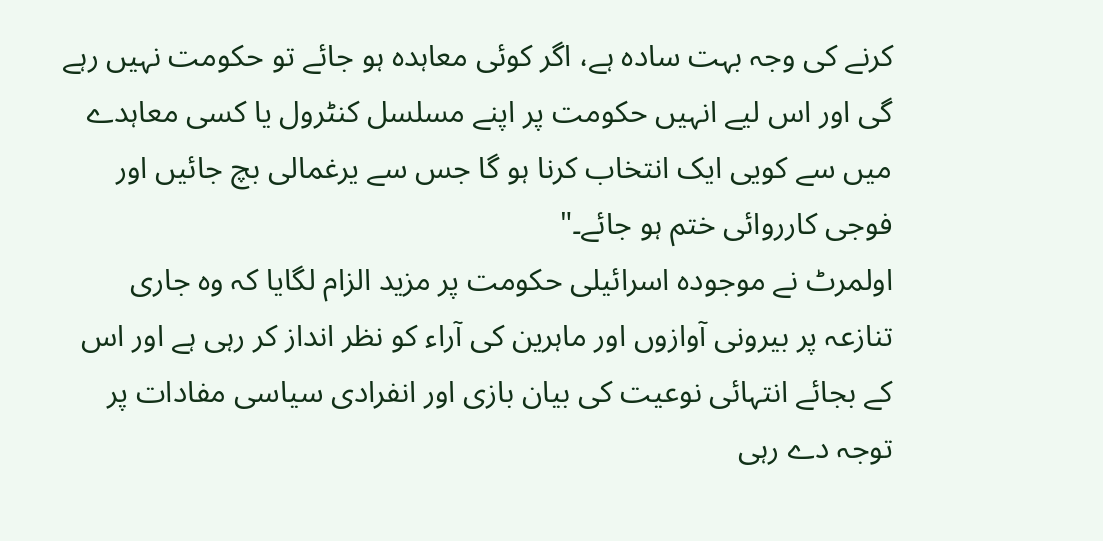کرنے کی وجہ بہت سادہ ہے، اگر کوئی معاہدہ ہو جائے تو حکومت نہیں رہے گی اور اس لیے انہیں حکومت پر اپنے مسلسل کنٹرول یا کسی معاہدے میں سے کویی ایک انتخاب کرنا ہو گا جس سے یرغمالی بچ جائیں اور فوجی کارروائی ختم ہو جائے۔"
اولمرٹ نے موجودہ اسرائیلی حکومت پر مزید الزام لگایا کہ وہ جاری تنازعہ پر بیرونی آوازوں اور ماہرین کی آراء کو نظر انداز کر رہی ہے اور اس کے بجائے انتہائی نوعیت کی بیان بازی اور انفرادی سیاسی مفادات پر توجہ دے رہی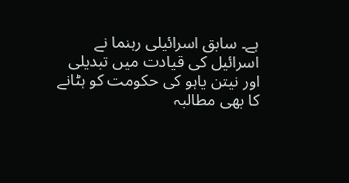ہے۔ سابق اسرائیلی رہنما نے اسرائیل کی قیادت میں تبدیلی اور نیتن یاہو کی حکومت کو ہٹانے کا بھی مطالبہ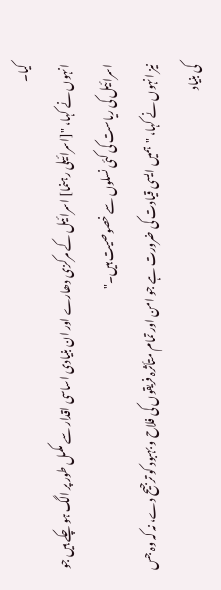کیا۔
انہوں نے کہا، "[اسرائیلی رہنما] اسرائیل کے مرکزی دھارے اور ان بنیادی اساسی اقدار سے مکمل طور پر الگ ہو چکے ہیں جو اسرائیل کی ریاست کی کئی نسلوں سے خصوصیت ہیں۔"
نیز انہوں نے کہا، "ہمیں ایسی قیادت کی ضرورت ہے جو امن اور تمام متأثرہ فریقوں کی فلاح و بہبود کو ترجیح دے، نہ کہ وہ جس کی بنیاد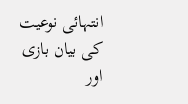انتہائی نوعیت کی بیان بازی اور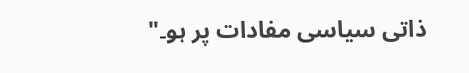ذاتی سیاسی مفادات پر ہو۔"